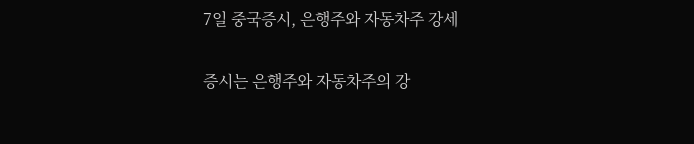7일 중국증시, 은행주와 자동차주 강세

증시는 은행주와 자동차주의 강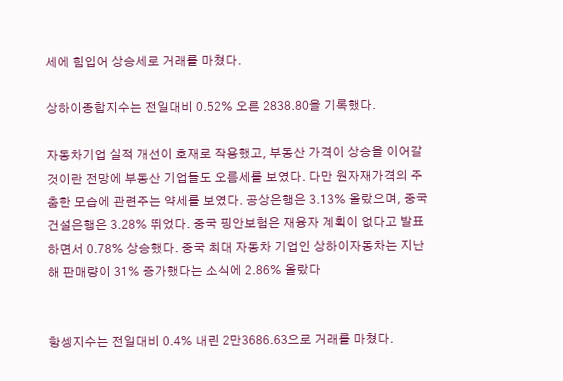세에 힘입어 상승세로 거래를 마쳤다.

상하이종합지수는 전일대비 0.52% 오른 2838.80을 기록했다.

자동차기업 실적 개선이 호재로 작용했고, 부동산 가격이 상승을 이어갈 것이란 전망에 부동산 기업들도 오름세를 보였다. 다만 원자재가격의 주춤한 모습에 관련주는 약세를 보였다. 공상은행은 3.13% 올랐으며, 중국 건설은행은 3.28% 뛰었다. 중국 핑안보험은 재융자 계획이 없다고 발표하면서 0.78% 상승했다. 중국 최대 자동차 기업인 상하이자동차는 지난해 판매량이 31% 증가했다는 소식에 2.86% 올랐다


항셍지수는 전일대비 0.4% 내린 2만3686.63으로 거래를 마쳤다.